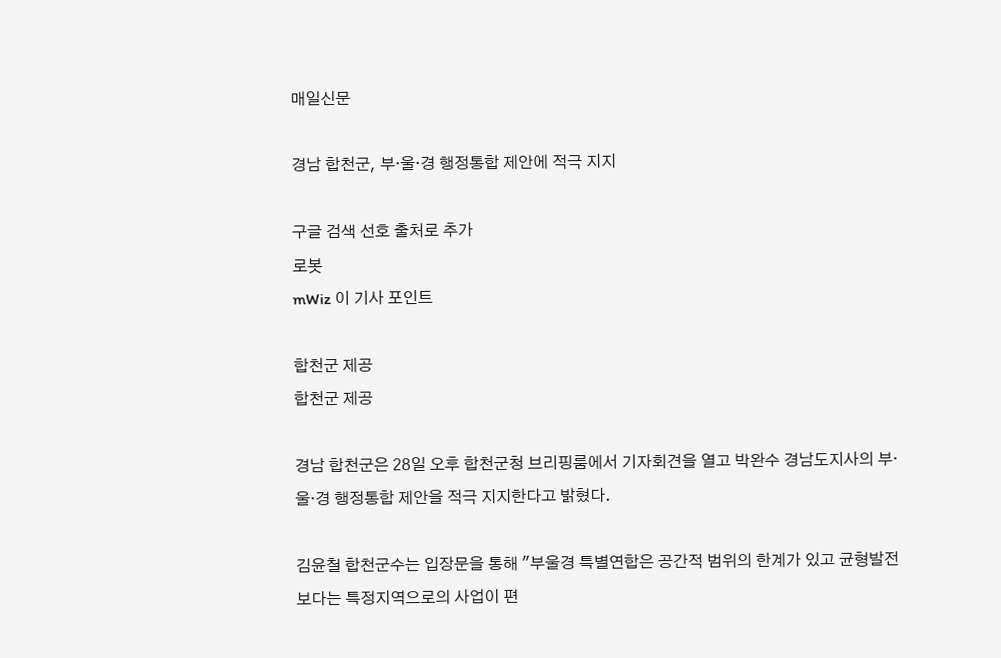매일신문

경남 합천군, 부·울·경 행정통합 제안에 적극 지지

구글 검색 선호 출처로 추가
로봇
mWiz 이 기사 포인트

합천군 제공
합천군 제공

경남 합천군은 28일 오후 합천군청 브리핑룸에서 기자회견을 열고 박완수 경남도지사의 부·울·경 행정통합 제안을 적극 지지한다고 밝혔다.

김윤철 합천군수는 입장문을 통해 "부울경 특별연합은 공간적 범위의 한계가 있고 균형발전보다는 특정지역으로의 사업이 편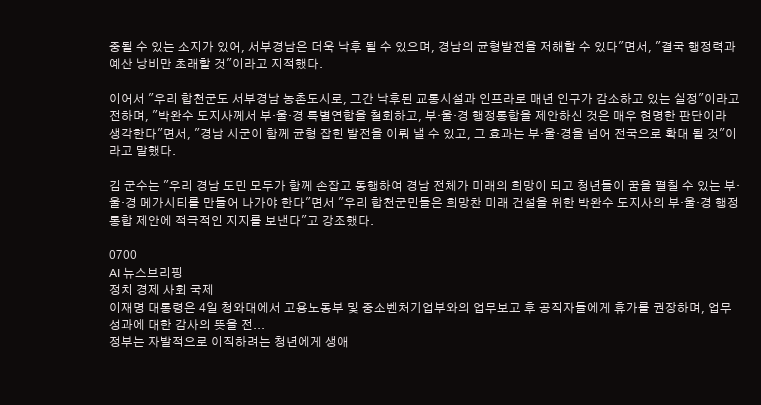중될 수 있는 소지가 있어, 서부경남은 더욱 낙후 될 수 있으며, 경남의 균형발전을 저해할 수 있다"면서, "결국 행정력과 예산 낭비만 초래할 것"이라고 지적했다.

이어서 "우리 합천군도 서부경남 농촌도시로, 그간 낙후된 교통시설과 인프라로 매년 인구가 감소하고 있는 실정"이라고 전하며, "박완수 도지사께서 부·울·경 특별연합을 철회하고, 부·울·경 행정통합을 제안하신 것은 매우 현명한 판단이라 생각한다"면서, "경남 시군이 함께 균형 잡힌 발전을 이뤄 낼 수 있고, 그 효과는 부·울·경을 넘어 전국으로 확대 될 것"이라고 말했다.

김 군수는 "우리 경남 도민 모두가 함께 손잡고 동행하여 경남 전체가 미래의 희망이 되고 청년들이 꿈을 펼칠 수 있는 부·울·경 메가시티를 만들어 나가야 한다"면서 "우리 합천군민들은 희망찬 미래 건설을 위한 박완수 도지사의 부·울·경 행정통합 제안에 적극적인 지지를 보낸다"고 강조했다.

0700
AI 뉴스브리핑
정치 경제 사회 국제
이재명 대통령은 4일 청와대에서 고용노동부 및 중소벤처기업부와의 업무보고 후 공직자들에게 휴가를 권장하며, 업무 성과에 대한 감사의 뜻을 전...
정부는 자발적으로 이직하려는 청년에게 생애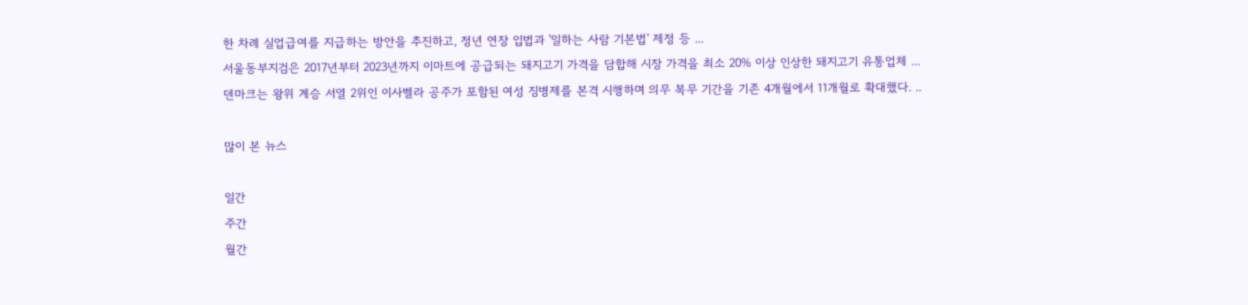한 차례 실업급여를 지급하는 방안을 추진하고, 정년 연장 입법과 '일하는 사람 기본법' 제정 등 ...
서울동부지검은 2017년부터 2023년까지 이마트에 공급되는 돼지고기 가격을 담합해 시장 가격을 최소 20% 이상 인상한 돼지고기 유통업체 ...
덴마크는 왕위 계승 서열 2위인 이사벨라 공주가 포함된 여성 징병제를 본격 시행하며 의무 복무 기간을 기존 4개월에서 11개월로 확대했다. ..

많이 본 뉴스

일간
주간
월간